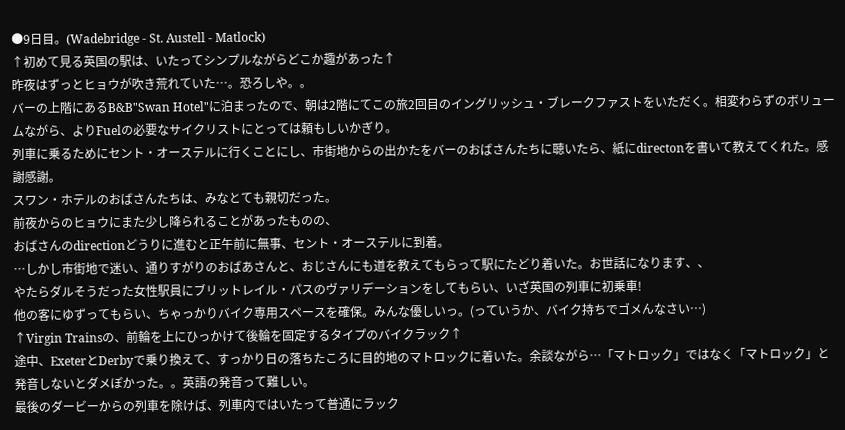●9日目。(Wadebridge - St. Austell - Matlock)
↑初めて見る英国の駅は、いたってシンプルながらどこか趣があった↑
昨夜はずっとヒョウが吹き荒れていた…。恐ろしや。。
バーの上階にあるB&B"Swan Hotel"に泊まったので、朝は2階にてこの旅2回目のイングリッシュ・ブレークファストをいただく。相変わらずのボリュームながら、よりFuelの必要なサイクリストにとっては頼もしいかぎり。
列車に乗るためにセント・オーステルに行くことにし、市街地からの出かたをバーのおばさんたちに聴いたら、紙にdirectonを書いて教えてくれた。感謝感謝。
スワン・ホテルのおばさんたちは、みなとても親切だった。
前夜からのヒョウにまた少し降られることがあったものの、
おばさんのdirectionどうりに進むと正午前に無事、セント・オーステルに到着。
…しかし市街地で迷い、通りすがりのおばあさんと、おじさんにも道を教えてもらって駅にたどり着いた。お世話になります、、
やたらダルそうだった女性駅員にブリットレイル・パスのヴァリデーションをしてもらい、いざ英国の列車に初乗車!
他の客にゆずってもらい、ちゃっかりバイク専用スペースを確保。みんな優しいっ。(っていうか、バイク持ちでゴメんなさい…)
↑Virgin Trainsの、前輪を上にひっかけて後輪を固定するタイプのバイクラック↑
途中、ExeterとDerbyで乗り換えて、すっかり日の落ちたころに目的地のマトロックに着いた。余談ながら…「マトロック」ではなく「マトロック」と発音しないとダメぽかった。。英語の発音って難しい。
最後のダービーからの列車を除けば、列車内ではいたって普通にラック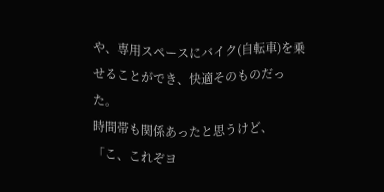や、専用スペースにバイク(自転車)を乗せることができ、快適そのものだった。
時間帯も関係あったと思うけど、「こ、これぞヨ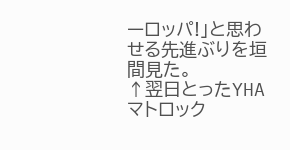ーロッパ!」と思わせる先進ぶりを垣間見た。
↑翌日とったYHAマトロック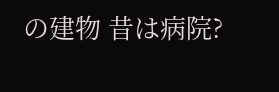の建物 昔は病院?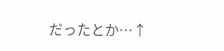だったとか…↑